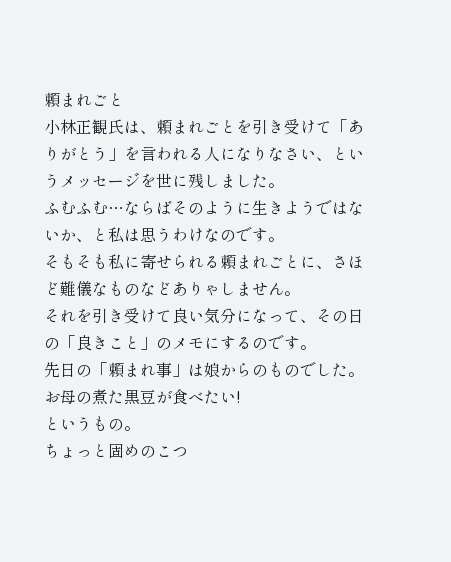頼まれごと
小林正観氏は、頼まれごとを引き受けて「ありがとう」を言われる人になりなさい、というメッセージを世に残しました。
ふむふむ…ならばそのように生きようではないか、と私は思うわけなのです。
そもそも私に寄せられる頼まれごとに、さほど難儀なものなどありゃしません。
それを引き受けて良い気分になって、その日の「良きこと」のメモにするのです。
先日の「頼まれ事」は娘からのものでした。
お母の煮た黒豆が食べたい!
というもの。
ちょっと固めのこつ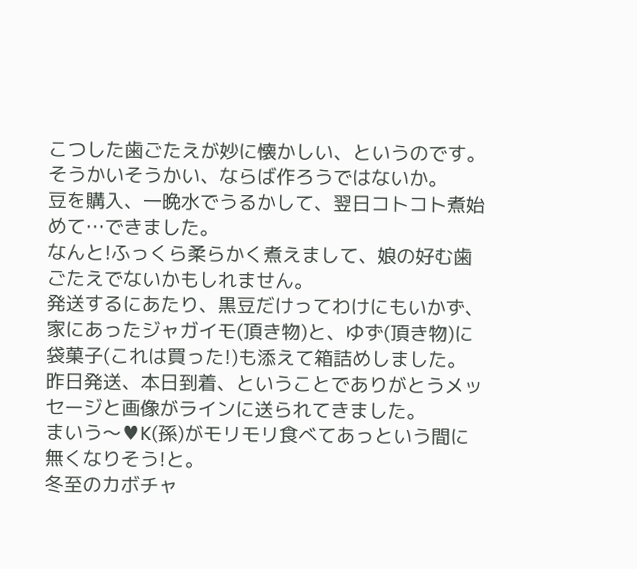こつした歯ごたえが妙に懐かしい、というのです。
そうかいそうかい、ならば作ろうではないか。
豆を購入、一晩水でうるかして、翌日コトコト煮始めて…できました。
なんと!ふっくら柔らかく煮えまして、娘の好む歯ごたえでないかもしれません。
発送するにあたり、黒豆だけってわけにもいかず、家にあったジャガイモ(頂き物)と、ゆず(頂き物)に袋菓子(これは買った!)も添えて箱詰めしました。
昨日発送、本日到着、ということでありがとうメッセージと画像がラインに送られてきました。
まいう〜♥K(孫)がモリモリ食べてあっという間に無くなりそう!と。
冬至のカボチャ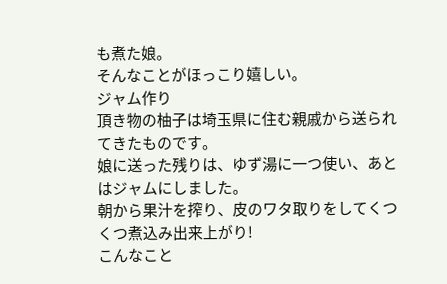も煮た娘。
そんなことがほっこり嬉しい。
ジャム作り
頂き物の柚子は埼玉県に住む親戚から送られてきたものです。
娘に送った残りは、ゆず湯に一つ使い、あとはジャムにしました。
朝から果汁を搾り、皮のワタ取りをしてくつくつ煮込み出来上がり!
こんなこと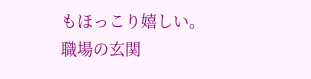もほっこり嬉しい。
職場の玄関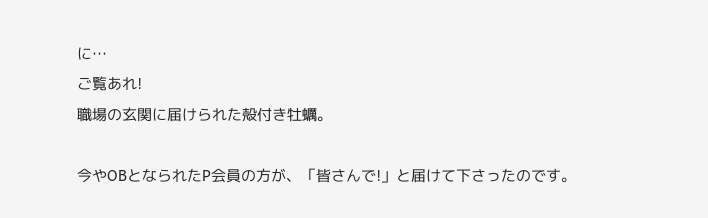に…
ご覧あれ!
職場の玄関に届けられた殻付き牡蠣。

今やOBとなられたP会員の方が、「皆さんで!」と届けて下さったのです。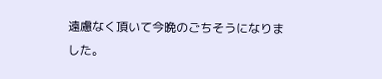遠慮なく頂いて今晩のごちそうになりました。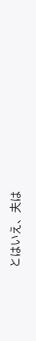とはいえ、夫は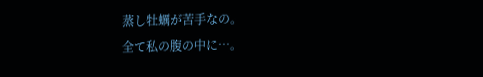蒸し牡蠣が苦手なの。
全て私の腹の中に…。